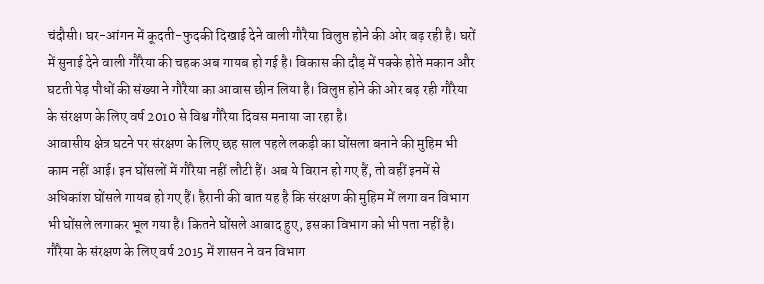चंदौसी। घर-आंगन में कूदती-फुदकी दिखाई देने वाली गौरैया विलुप्त होने की ओर बढ़ रही है। घरों में सुनाई देने वाली गौरैया की चहक अब गायब हो गई है। विकास की दौड़ में पक्के होते मकान और घटती पेड़ पौधों की संख्या ने गौरैया का आवास छीन लिया है। विलुप्त होने की ओर बढ़ रही गौरैया के संरक्षण के लिए वर्ष 2010 से विश्व गौरैया दिवस मनाया जा रहा है।
आवासीय क्षेत्र घटने पर संरक्षण के लिए छह साल पहले लकड़ी का घोंसला बनाने की मुहिम भी काम नहीं आई। इन घोंसलों में गौरैया नहीं लौटी हैं। अब ये विरान हो गए हैं, तो वहीं इनमें से अधिकांश घोंसले गायब हो गए हैं। हैरानी की बात यह है कि संरक्षण की मुहिम में लगा वन विभाग भी घोंसले लगाकर भूल गया है। कितने घोंसले आबाद हुए, इसका विभाग को भी पता नहीं है।
गौरैया के संरक्षण के लिए वर्ष 2015 में शासन ने वन विभाग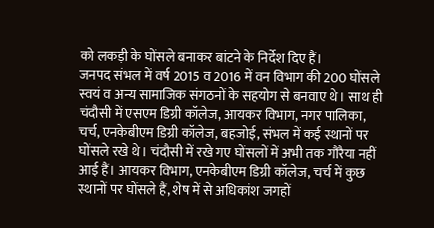को लकड़ी के घोंसले बनाकर बांटने के निर्देश दिए हैं।
जनपद संभल में वर्ष 2015 व 2016 में वन विभाग की 200 घोंसले स्वयं व अन्य सामाजिक संगठनों के सहयोग से बनवाए थे। साथ ही चंदौसी में एसएम डिग्री कॉलेज, आयकर विभाग, नगर पालिका, चर्च, एनकेबीएम डिग्री कॉलेज, बहजोई, संभल में कई स्थानों पर घोंसले रखे थे। चंदौसी में रखे गए घोंसलों में अभी तक गौरैया नहीं आई हैं। आयकर विभाग, एनकेबीएम डिग्री कॉलेज, चर्च में कुछ स्थानों पर घोंसले हैं, शेष में से अधिकांश जगहों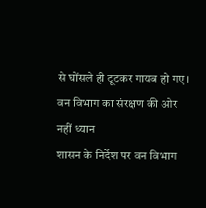से घोंसले ही टूटकर गायब हो गए।
वन विभाग का संरक्षण की ओर नहीं ध्यान
शासन के निर्देश पर वन विभाग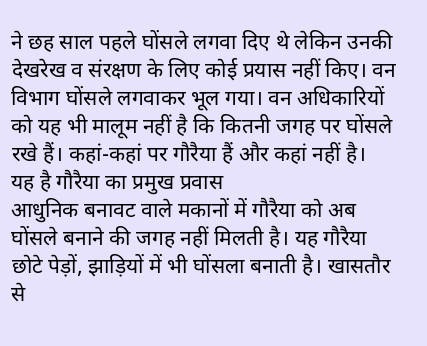ने छह साल पहले घोंसले लगवा दिए थे लेकिन उनकी देखरेख व संरक्षण के लिए कोई प्रयास नहीं किए। वन विभाग घोंसले लगवाकर भूल गया। वन अधिकारियों को यह भी मालूम नहीं है कि कितनी जगह पर घोंसले रखे हैं। कहां-कहां पर गौरैया हैं और कहां नहीं है।
यह है गौरैया का प्रमुख प्रवास
आधुनिक बनावट वाले मकानों में गौरैया को अब घोंसले बनाने की जगह नहीं मिलती है। यह गौरैया छोटे पेड़ों, झाड़ियों में भी घोंसला बनाती है। खासतौर से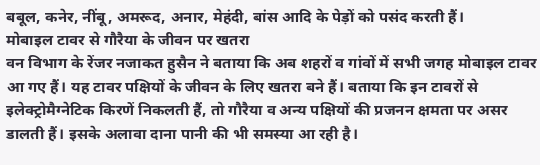बबूल, कनेर, नींबू, अमरूद, अनार, मेहंदी, बांस आदि के पेड़ों को पसंद करती हैं।
मोबाइल टावर से गौरैया के जीवन पर खतरा
वन विभाग के रेंजर नजाकत हुसैन ने बताया कि अब शहरों व गांवों में सभी जगह मोबाइल टावर आ गए हैं। यह टावर पक्षियों के जीवन के लिए खतरा बने हैं। बताया कि इन टावरों से इलेक्ट्रोमैग्नेटिक किरणें निकलती हैं, तो गौरैया व अन्य पक्षियों की प्रजनन क्षमता पर असर डालती हैं। इसके अलावा दाना पानी की भी समस्या आ रही है।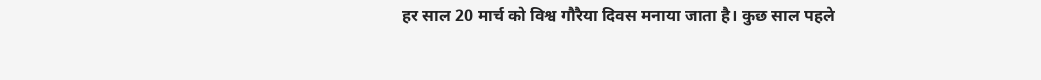हर साल 20 मार्च को विश्व गौरैया दिवस मनाया जाता है। कुछ साल पहले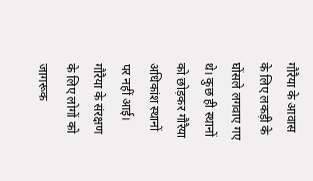गौरैया के आवास के लिए लकड़ी के घोंसले लगवाए गए थे। कुछ ही स्थानों को छोड़कर गौरैया अधिकांश स्थानों पर नहीं आई। गौरैया के संरक्षण के लिए लोगों को जागरूक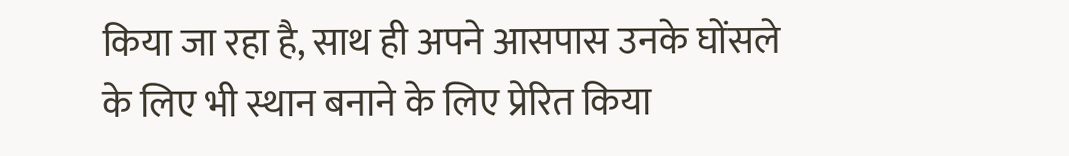किया जा रहा है, साथ ही अपने आसपास उनके घोंसले के लिए भी स्थान बनाने के लिए प्रेरित किया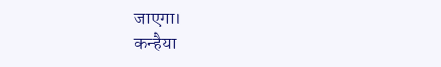जाएगा।
कन्हैया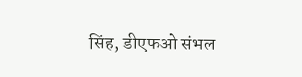सिंह, डीएफओ संभल